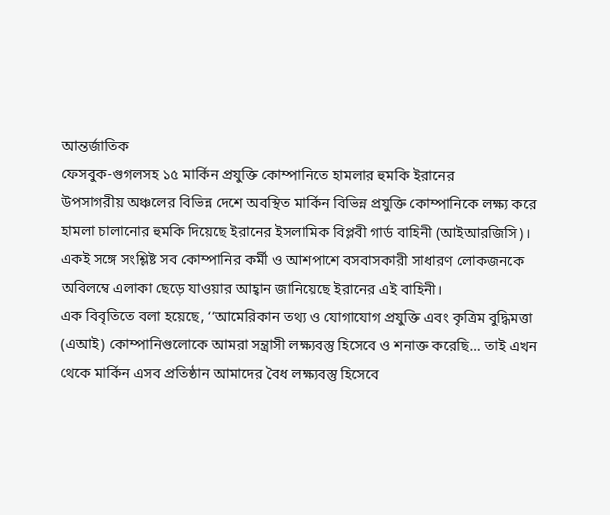আন্তর্জাতিক
ফেসবুক-গুগলসহ ১৫ মার্কিন প্রযুক্তি কোম্পানিতে হামলার হুমকি ইরানের
উপসাগরীয় অঞ্চলের বিভিন্ন দেশে অবস্থিত মার্কিন বিভিন্ন প্রযুক্তি কোম্পানিকে লক্ষ্য করে হামলা চালানোর হুমকি দিয়েছে ইরানের ইসলামিক বিপ্লবী গার্ড বাহিনী (আইআরজিসি)। একই সঙ্গে সংশ্লিষ্ট সব কোম্পানির কর্মী ও আশপাশে বসবাসকারী সাধারণ লোকজনকে অবিলম্বে এলাকা ছেড়ে যাওয়ার আহ্বান জানিয়েছে ইরানের এই বাহিনী।
এক বিবৃতিতে বলা হয়েছে, ‘‘আমেরিকান তথ্য ও যোগাযোগ প্রযুক্তি এবং কৃত্রিম বুদ্ধিমত্তা (এআই) কোম্পানিগুলোকে আমরা সন্ত্রাসী লক্ষ্যবস্তু হিসেবে ও শনাক্ত করেছি… তাই এখন থেকে মার্কিন এসব প্রতিষ্ঠান আমাদের বৈধ লক্ষ্যবস্তু হিসেবে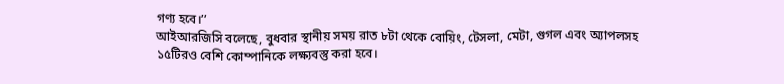গণ্য হবে।’’
আইআরজিসি বলেছে, বুধবার স্থানীয় সময় রাত ৮টা থেকে বোয়িং, টেসলা, মেটা, গুগল এবং অ্যাপলসহ ১৫টিরও বেশি কোম্পানিকে লক্ষ্যবস্তু করা হবে।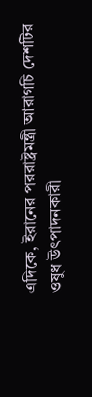এদিকে, ইরানের পররাষ্ট্রমন্ত্রী আরাগচি দেশটির ওষুধ উৎপাদনকারী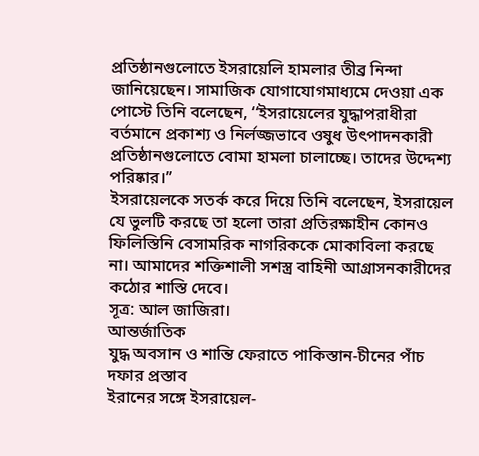প্রতিষ্ঠানগুলোতে ইসরায়েলি হামলার তীব্র নিন্দা জানিয়েছেন। সামাজিক যোগাযোগমাধ্যমে দেওয়া এক পোস্টে তিনি বলেছেন, ‘‘ইসরায়েলের যুদ্ধাপরাধীরা বর্তমানে প্রকাশ্য ও নির্লজ্জভাবে ওষুধ উৎপাদনকারী প্রতিষ্ঠানগুলোতে বোমা হামলা চালাচ্ছে। তাদের উদ্দেশ্য পরিষ্কার।’’
ইসরায়েলকে সতর্ক করে দিয়ে তিনি বলেছেন, ইসরায়েল যে ভুলটি করছে তা হলো তারা প্রতিরক্ষাহীন কোনও ফিলিস্তিনি বেসামরিক নাগরিককে মোকাবিলা করছে না। আমাদের শক্তিশালী সশস্ত্র বাহিনী আগ্রাসনকারীদের কঠোর শাস্তি দেবে।
সূত্র: আল জাজিরা।
আন্তর্জাতিক
যুদ্ধ অবসান ও শান্তি ফেরাতে পাকিস্তান-চীনের পাঁচ দফার প্রস্তাব
ইরানের সঙ্গে ইসরায়েল-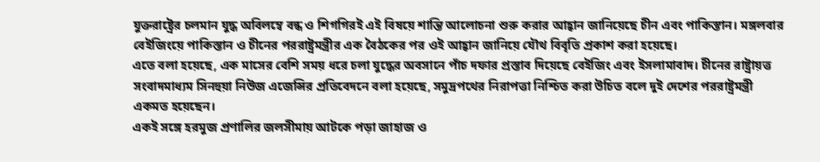যুক্তরাষ্ট্রের চলমান যুদ্ধ অবিলম্বে বন্ধ ও শিগগিরই এই বিষয়ে শান্তি আলোচনা শুরু করার আহ্বান জানিয়েছে চীন এবং পাকিস্তান। মঙ্গলবার বেইজিংয়ে পাকিস্তান ও চীনের পররাষ্ট্রমন্ত্রীর এক বৈঠকের পর ওই আহ্বান জানিয়ে যৌথ বিবৃতি প্রকাশ করা হয়েছে।
এতে বলা হয়েছে, এক মাসের বেশি সময় ধরে চলা যুদ্ধের অবসানে পাঁচ দফার প্রস্তাব দিয়েছে বেইজিং এবং ইসলামাবাদ। চীনের রাষ্ট্রায়ত্ত সংবাদমাধ্যম সিনহুয়া নিউজ এজেন্সির প্রতিবেদনে বলা হয়েছে, সমুদ্রপথের নিরাপত্তা নিশ্চিত করা উচিত বলে দুই দেশের পররাষ্ট্রমন্ত্রী একমত হয়েছেন।
একই সঙ্গে হরমুজ প্রণালির জলসীমায় আটকে পড়া জাহাজ ও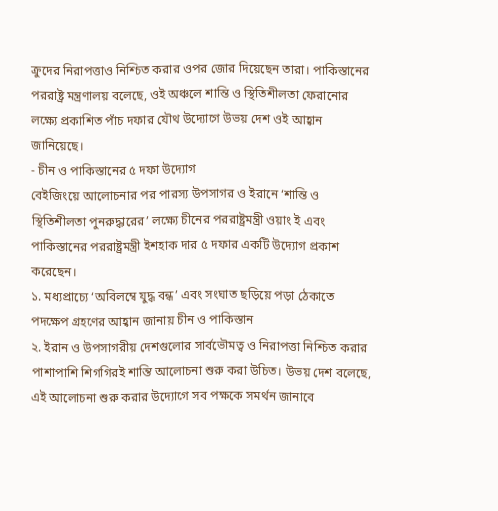ক্রুদের নিরাপত্তাও নিশ্চিত করার ওপর জোর দিয়েছেন তারা। পাকিস্তানের পররাষ্ট্র মন্ত্রণালয় বলেছে, ওই অঞ্চলে শান্তি ও স্থিতিশীলতা ফেরানোর লক্ষ্যে প্রকাশিত পাঁচ দফার যৌথ উদ্যোগে উভয় দেশ ওই আহ্বান জানিয়েছে।
- চীন ও পাকিস্তানের ৫ দফা উদ্যোগ
বেইজিংয়ে আলোচনার পর পারস্য উপসাগর ও ইরানে ‘শান্তি ও স্থিতিশীলতা পুনরুদ্ধারের’ লক্ষ্যে চীনের পররাষ্ট্রমন্ত্রী ওয়াং ই এবং পাকিস্তানের পররাষ্ট্রমন্ত্রী ইশহাক দার ৫ দফার একটি উদ্যোগ প্রকাশ করেছেন।
১. মধ্যপ্রাচ্যে ‘অবিলম্বে যুদ্ধ বন্ধ’ এবং সংঘাত ছড়িয়ে পড়া ঠেকাতে পদক্ষেপ গ্রহণের আহ্বান জানায় চীন ও পাকিস্তান
২. ইরান ও উপসাগরীয় দেশগুলোর সার্বভৌমত্ব ও নিরাপত্তা নিশ্চিত করার পাশাপাশি শিগগিরই শান্তি আলোচনা শুরু করা উচিত। উভয় দেশ বলেছে, এই আলোচনা শুরু করার উদ্যোগে সব পক্ষকে সমর্থন জানাবে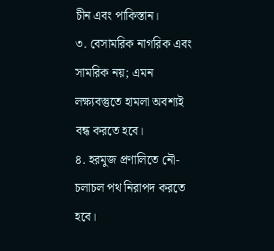চীন এবং পাকিস্তান।
৩. বেসামরিক নাগরিক এবং সামরিক নয়; এমন লক্ষ্যবস্তুতে হামলা অবশ্যই বন্ধ করতে হবে।
৪. হরমুজ প্রণালিতে নৌ-চলাচল পথ নিরাপদ করতে হবে।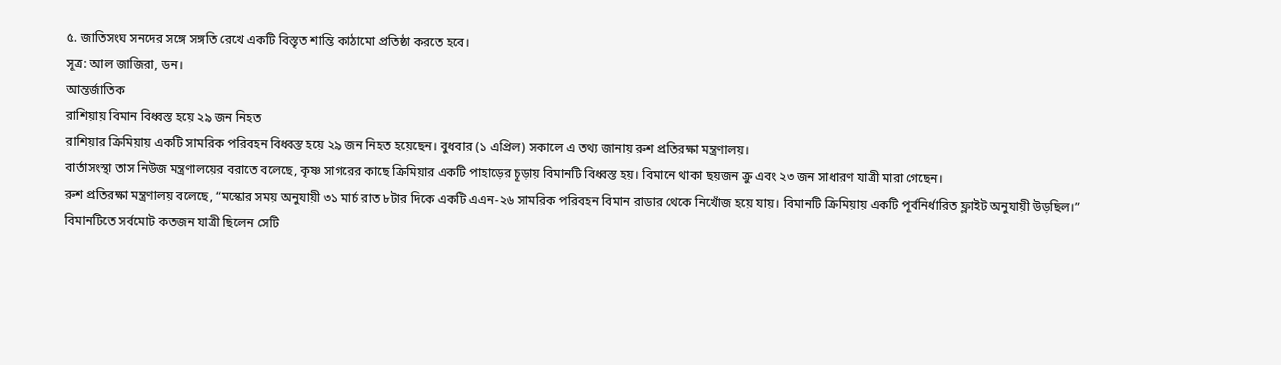৫. জাতিসংঘ সনদের সঙ্গে সঙ্গতি রেখে একটি বিস্তৃত শান্তি কাঠামো প্রতিষ্ঠা করতে হবে।
সূত্র: আল জাজিরা, ডন।
আন্তর্জাতিক
রাশিয়ায় বিমান বিধ্বস্ত হয়ে ২৯ জন নিহত
রাশিয়ার ক্রিমিয়ায় একটি সামরিক পরিবহন বিধ্বস্ত হয়ে ২৯ জন নিহত হয়েছেন। বুধবার (১ এপ্রিল) সকালে এ তথ্য জানায় রুশ প্রতিরক্ষা মন্ত্রণালয়।
বার্তাসংস্থা তাস নিউজ মন্ত্রণালয়ের বরাতে বলেছে, কৃষ্ণ সাগরের কাছে ক্রিমিয়ার একটি পাহাড়ের চূড়ায় বিমানটি বিধ্বস্ত হয়। বিমানে থাকা ছয়জন ক্রু এবং ২৩ জন সাধারণ যাত্রী মারা গেছেন।
রুশ প্রতিরক্ষা মন্ত্রণালয় বলেছে, “মস্কোর সময় অনুযায়ী ৩১ মার্চ রাত ৮টার দিকে একটি এএন-২৬ সামরিক পরিবহন বিমান রাডার থেকে নিখোঁজ হয়ে যায়। বিমানটি ক্রিমিয়ায় একটি পূর্বনির্ধারিত ফ্লাইট অনুযায়ী উড়ছিল।”
বিমানটিতে সর্বমোট কতজন যাত্রী ছিলেন সেটি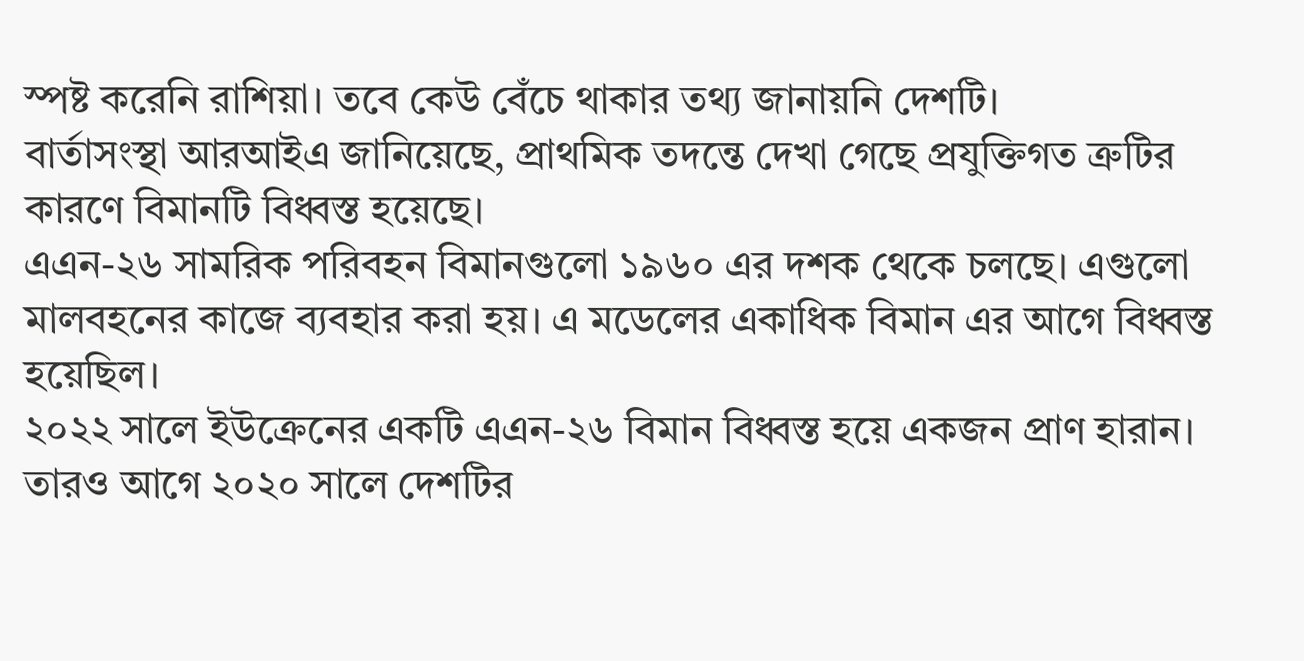স্পষ্ট করেনি রাশিয়া। তবে কেউ বেঁচে থাকার তথ্য জানায়নি দেশটি।
বার্তাসংস্থা আরআইএ জানিয়েছে, প্রাথমিক তদন্তে দেখা গেছে প্রযুক্তিগত ত্রুটির কারণে বিমানটি বিধ্বস্ত হয়েছে।
এএন-২৬ সামরিক পরিবহন বিমানগুলো ১৯৬০ এর দশক থেকে চলছে। এগুলো মালবহনের কাজে ব্যবহার করা হয়। এ মডেলের একাধিক বিমান এর আগে বিধ্বস্ত হয়েছিল।
২০২২ সালে ইউক্রেনের একটি এএন-২৬ বিমান বিধ্বস্ত হয়ে একজন প্রাণ হারান। তারও আগে ২০২০ সালে দেশটির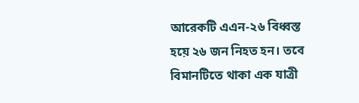আরেকটি এএন-২৬ বিধ্বস্ত হয়ে ২৬ জন নিহত হন। তবে বিমানটিতে থাকা এক যাত্রী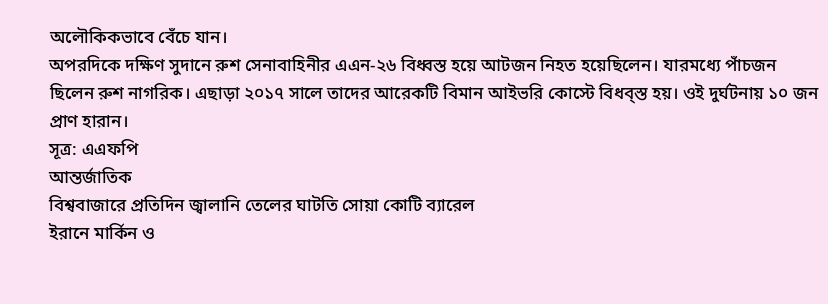অলৌকিকভাবে বেঁচে যান।
অপরদিকে দক্ষিণ সুদানে রুশ সেনাবাহিনীর এএন-২৬ বিধ্বস্ত হয়ে আটজন নিহত হয়েছিলেন। যারমধ্যে পাঁচজন ছিলেন রুশ নাগরিক। এছাড়া ২০১৭ সালে তাদের আরেকটি বিমান আইভরি কোস্টে বিধব্স্ত হয়। ওই দুর্ঘটনায় ১০ জন প্রাণ হারান।
সূত্র: এএফপি
আন্তর্জাতিক
বিশ্ববাজারে প্রতিদিন জ্বালানি তেলের ঘাটতি সোয়া কোটি ব্যারেল
ইরানে মার্কিন ও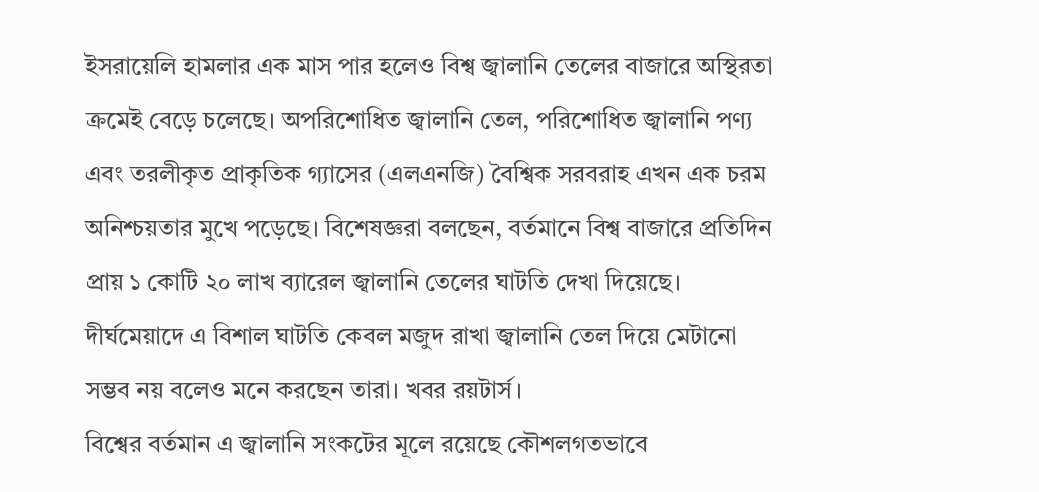ইসরায়েলি হামলার এক মাস পার হলেও বিশ্ব জ্বালানি তেলের বাজারে অস্থিরতা ক্রমেই বেড়ে চলেছে। অপরিশোধিত জ্বালানি তেল, পরিশোধিত জ্বালানি পণ্য এবং তরলীকৃত প্রাকৃতিক গ্যাসের (এলএনজি) বৈশ্বিক সরবরাহ এখন এক চরম অনিশ্চয়তার মুখে পড়েছে। বিশেষজ্ঞরা বলছেন, বর্তমানে বিশ্ব বাজারে প্রতিদিন প্রায় ১ কোটি ২০ লাখ ব্যারেল জ্বালানি তেলের ঘাটতি দেখা দিয়েছে। দীর্ঘমেয়াদে এ বিশাল ঘাটতি কেবল মজুদ রাখা জ্বালানি তেল দিয়ে মেটানো সম্ভব নয় বলেও মনে করছেন তারা। খবর রয়টার্স।
বিশ্বের বর্তমান এ জ্বালানি সংকটের মূলে রয়েছে কৌশলগতভাবে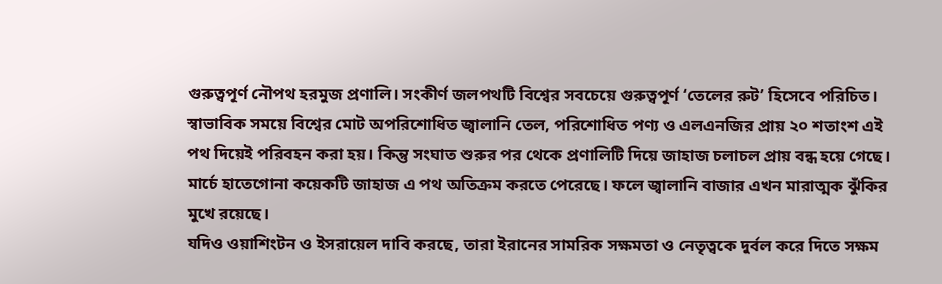গুরুত্বপূর্ণ নৌপথ হরমুজ প্রণালি। সংকীর্ণ জলপথটি বিশ্বের সবচেয়ে গুরুত্বপূর্ণ ‘তেলের রুট’ হিসেবে পরিচিত। স্বাভাবিক সময়ে বিশ্বের মোট অপরিশোধিত জ্বালানি তেল, পরিশোধিত পণ্য ও এলএনজির প্রায় ২০ শতাংশ এই পথ দিয়েই পরিবহন করা হয়। কিন্তু সংঘাত শুরুর পর থেকে প্রণালিটি দিয়ে জাহাজ চলাচল প্রায় বন্ধ হয়ে গেছে। মার্চে হাতেগোনা কয়েকটি জাহাজ এ পথ অতিক্রম করতে পেরেছে। ফলে জ্বালানি বাজার এখন মারাত্মক ঝুঁকির মুখে রয়েছে।
যদিও ওয়াশিংটন ও ইসরায়েল দাবি করছে, তারা ইরানের সামরিক সক্ষমতা ও নেতৃত্বকে দুর্বল করে দিতে সক্ষম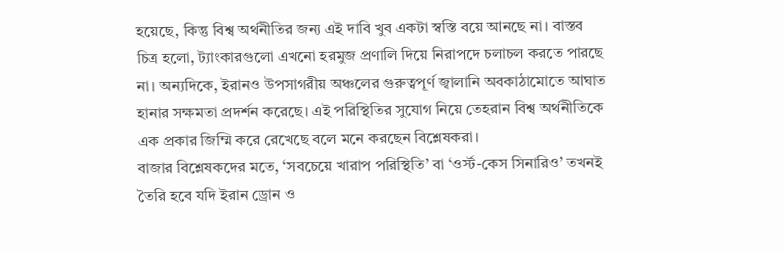হয়েছে, কিন্তু বিশ্ব অর্থনীতির জন্য এই দাবি খুব একটা স্বস্তি বয়ে আনছে না। বাস্তব চিত্র হলো, ট্যাংকারগুলো এখনো হরমুজ প্রণালি দিয়ে নিরাপদে চলাচল করতে পারছে না। অন্যদিকে, ইরানও উপসাগরীয় অঞ্চলের গুরুত্বপূর্ণ জ্বালানি অবকাঠামোতে আঘাত হানার সক্ষমতা প্রদর্শন করেছে। এই পরিস্থিতির সুযোগ নিয়ে তেহরান বিশ্ব অর্থনীতিকে এক প্রকার জিম্মি করে রেখেছে বলে মনে করছেন বিশ্লেষকরা।
বাজার বিশ্লেষকদের মতে, ‘সবচেয়ে খারাপ পরিস্থিতি’ বা ‘ওর্স্ট-কেস সিনারিও’ তখনই তৈরি হবে যদি ইরান ড্রোন ও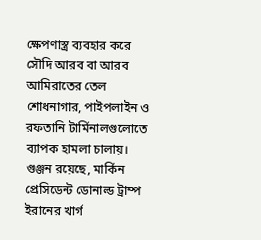ক্ষেপণাস্ত্র ব্যবহার করে সৌদি আরব বা আরব আমিরাতের তেল শোধনাগার, পাইপলাইন ও রফতানি টার্মিনালগুলোতে ব্যাপক হামলা চালায়। গুঞ্জন রয়েছে, মার্কিন প্রেসিডেন্ট ডোনাল্ড ট্রাম্প ইরানের খার্গ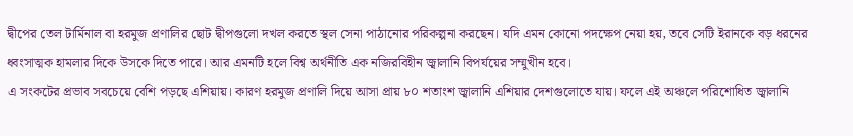দ্বীপের তেল টার্মিনাল বা হরমুজ প্রণালির ছোট দ্বীপগুলো দখল করতে স্থল সেনা পাঠানোর পরিকল্পনা করছেন। যদি এমন কোনো পদক্ষেপ নেয়া হয়, তবে সেটি ইরানকে বড় ধরনের ধ্বংসাত্মক হামলার দিকে উসকে দিতে পারে। আর এমনটি হলে বিশ্ব অর্থনীতি এক নজিরবিহীন জ্বালানি বিপর্যয়ের সম্মুখীন হবে।
এ সংকটের প্রভাব সবচেয়ে বেশি পড়ছে এশিয়ায়। কারণ হরমুজ প্রণালি দিয়ে আসা প্রায় ৮০ শতাংশ জ্বালানি এশিয়ার দেশগুলোতে যায়। ফলে এই অঞ্চলে পরিশোধিত জ্বালানি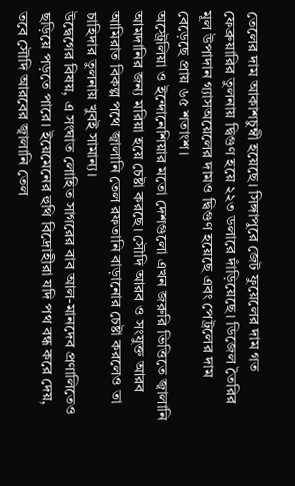তেলের দাম আকাশচুম্বী হয়েছে। সিঙ্গাপুরে জেট ফুয়েলের দাম গত ফেব্রুয়ারির তুলনায় দ্বিগুণ হয়ে ২২৩ ডলারে দাঁড়িয়েছে। ডিজেল তৈরির মূল উপাদান গ্যাসঅয়েলের দামও দ্বিগুণ হয়েছে এবং পেট্রলের দাম বেড়েছে প্রায় ৬৫ শতাংশ।
অস্ট্রেলিয়া ও ইন্দোনেশিয়ার মতো দেশগুলো এখন জরুরি ভিত্তিতে জ্বালানি আমদানির জন্য মরিয়া হয়ে চেষ্টা করছে। সৌদি আরব ও সংযুক্ত আরব আমিরাত বিকল্প পথে জ্বালানি তেল রফতানি বাড়ানোর চেষ্টা করলেও তা চাহিদার তুলনায় খুবই সামান্য।
উদ্বেগের বিষয়, এ সংঘাত লোহিত সাগরের বাব আল-মানদেব প্রণালিতেও ছড়িয়ে পড়তে পারে। ইয়েমেনের হুথি বিদ্রোহীরা যদি পথ বন্ধ করে দেয়, তবে সৌদি আরবের জ্বালানি তেল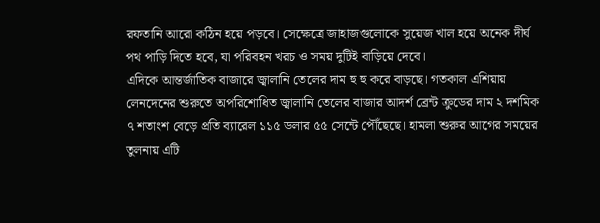রফতানি আরো কঠিন হয়ে পড়বে। সেক্ষেত্রে জাহাজগুলোকে সুয়েজ খাল হয়ে অনেক দীর্ঘ পথ পাড়ি দিতে হবে, যা পরিবহন খরচ ও সময় দুটিই বাড়িয়ে দেবে।
এদিকে আন্তর্জাতিক বাজারে জ্বালানি তেলের দাম হু হু করে বাড়ছে। গতকাল এশিয়ায় লেনদেনের শুরুতে অপরিশোধিত জ্বালানি তেলের বাজার আদর্শ ব্রেন্ট ক্রুডের দাম ২ দশমিক ৭ শতাংশ বেড়ে প্রতি ব্যারেল ১১৫ ডলার ৫৫ সেন্টে পৌঁছেছে। হামলা শুরুর আগের সময়ের তুলনায় এটি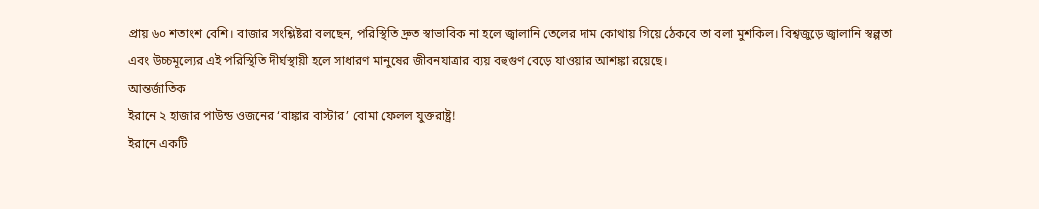প্রায় ৬০ শতাংশ বেশি। বাজার সংশ্লিষ্টরা বলছেন, পরিস্থিতি দ্রুত স্বাভাবিক না হলে জ্বালানি তেলের দাম কোথায় গিয়ে ঠেকবে তা বলা মুশকিল। বিশ্বজুড়ে জ্বালানি স্বল্পতা এবং উচ্চমূল্যের এই পরিস্থিতি দীর্ঘস্থায়ী হলে সাধারণ মানুষের জীবনযাত্রার ব্যয় বহুগুণ বেড়ে যাওয়ার আশঙ্কা রয়েছে।
আন্তর্জাতিক
ইরানে ২ হাজার পাউন্ড ওজনের ‘বাঙ্কার বাস্টার’ বোমা ফেলল যুক্তরাষ্ট্র!
ইরানে একটি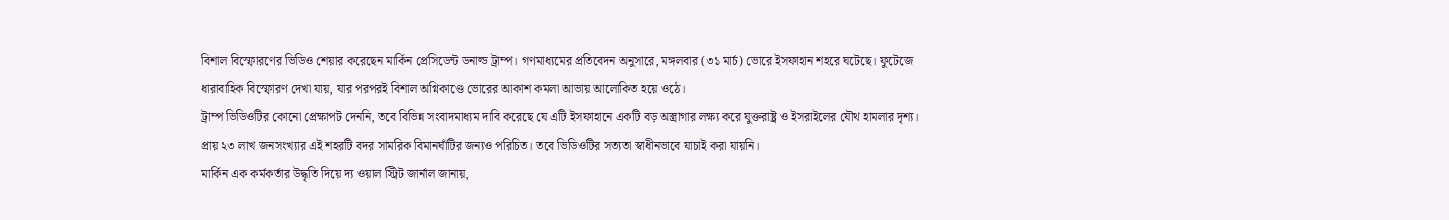বিশাল বিস্ফোরণের ভিডিও শেয়ার করেছেন মার্কিন প্রেসিডেন্ট ডনাল্ড ট্রাম্প। গণমাধ্যমের প্রতিবেদন অনুসারে, মঙ্গলবার (৩১ মার্চ) ভোরে ইসফাহান শহরে ঘটেছে। ফুটেজে ধারাবাহিক বিস্ফোরণ দেখা যায়, যার পরপরই বিশাল অগ্নিকাণ্ডে ভোরের আকাশ কমলা আভায় আলোকিত হয়ে ওঠে।
ট্রাম্প ভিডিওটির কোনো প্রেক্ষাপট দেননি, তবে বিভিন্ন সংবাদমাধ্যম দাবি করেছে যে এটি ইসফাহানে একটি বড় অস্ত্রাগার লক্ষ্য করে যুক্তরাষ্ট্র ও ইসরাইলের যৌথ হামলার দৃশ্য। প্রায় ২৩ লাখ জনসংখ্যার এই শহরটি বদর সামরিক বিমানঘাঁটির জন্যও পরিচিত। তবে ভিডিওটির সত্যতা স্বাধীনভাবে যাচাই করা যায়নি।
মার্কিন এক কর্মকর্তার উদ্ধৃতি দিয়ে দ্য ওয়াল স্ট্রিট জার্নাল জানায়,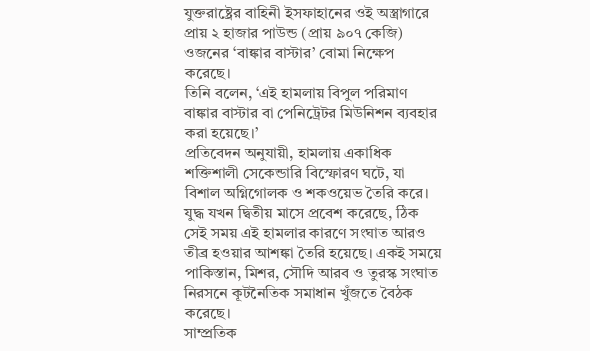যুক্তরাষ্ট্রের বাহিনী ইসফাহানের ওই অস্ত্রাগারে প্রায় ২ হাজার পাউন্ড (প্রায় ৯০৭ কেজি) ওজনের ‘বাঙ্কার বাস্টার’ বোমা নিক্ষেপ করেছে।
তিনি বলেন, ‘এই হামলায় বিপুল পরিমাণ বাঙ্কার বাস্টার বা পেনিট্রেটর মিউনিশন ব্যবহার করা হয়েছে।’
প্রতিবেদন অনুযায়ী, হামলায় একাধিক শক্তিশালী সেকেন্ডারি বিস্ফোরণ ঘটে, যা বিশাল অগ্নিগোলক ও শকওয়েভ তৈরি করে। যুদ্ধ যখন দ্বিতীয় মাসে প্রবেশ করেছে, ঠিক সেই সময় এই হামলার কারণে সংঘাত আরও তীব্র হওয়ার আশঙ্কা তৈরি হয়েছে। একই সময়ে পাকিস্তান, মিশর, সৌদি আরব ও তুরস্ক সংঘাত নিরসনে কূটনৈতিক সমাধান খুঁজতে বৈঠক করেছে।
সাম্প্রতিক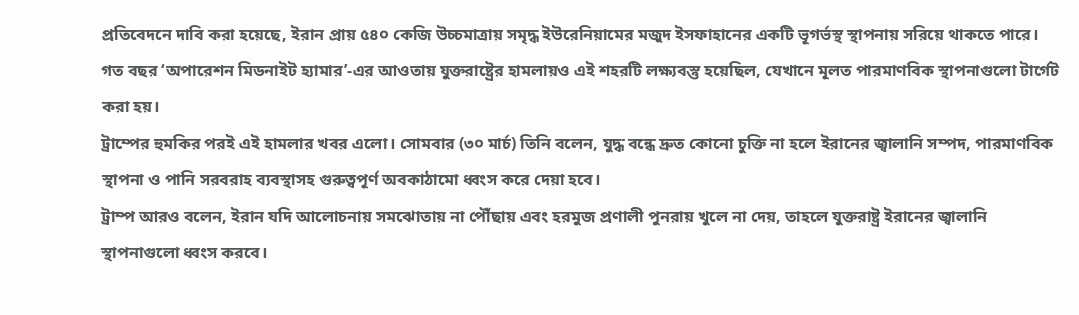প্রতিবেদনে দাবি করা হয়েছে, ইরান প্রায় ৫৪০ কেজি উচ্চমাত্রায় সমৃদ্ধ ইউরেনিয়ামের মজুদ ইসফাহানের একটি ভূগর্ভস্থ স্থাপনায় সরিয়ে থাকতে পারে। গত বছর ‘অপারেশন মিডনাইট হ্যামার’-এর আওতায় যুক্তরাষ্ট্রের হামলায়ও এই শহরটি লক্ষ্যবস্তু হয়েছিল, যেখানে মূলত পারমাণবিক স্থাপনাগুলো টার্গেট করা হয়।
ট্রাম্পের হুমকির পরই এই হামলার খবর এলো। সোমবার (৩০ মার্চ) তিনি বলেন, যুদ্ধ বন্ধে দ্রুত কোনো চুক্তি না হলে ইরানের জ্বালানি সম্পদ, পারমাণবিক স্থাপনা ও পানি সরবরাহ ব্যবস্থাসহ গুরুত্বপূর্ণ অবকাঠামো ধ্বংস করে দেয়া হবে।
ট্রাম্প আরও বলেন, ইরান যদি আলোচনায় সমঝোতায় না পৌঁছায় এবং হরমুজ প্রণালী পুনরায় খুলে না দেয়, তাহলে যুক্তরাষ্ট্র ইরানের জ্বালানি স্থাপনাগুলো ধ্বংস করবে।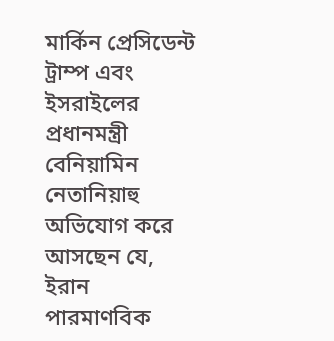মার্কিন প্রেসিডেন্ট ট্রাম্প এবং ইসরাইলের প্রধানমন্ত্রী বেনিয়ামিন নেতানিয়াহু অভিযোগ করে আসছেন যে, ইরান পারমাণবিক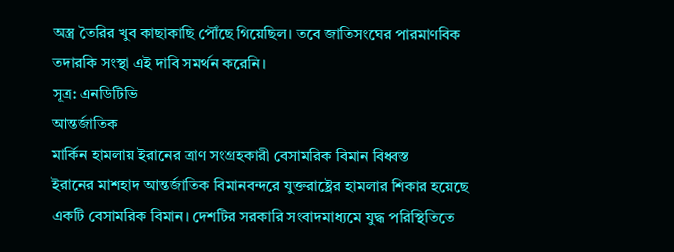অস্ত্র তৈরির খুব কাছাকাছি পৌঁছে গিয়েছিল। তবে জাতিসংঘের পারমাণবিক তদারকি সংস্থা এই দাবি সমর্থন করেনি।
সূত্র: এনডিটিভি
আন্তর্জাতিক
মার্কিন হামলায় ইরানের ত্রাণ সংগ্রহকারী বেসামরিক বিমান বিধ্বস্ত
ইরানের মাশহাদ আন্তর্জাতিক বিমানবন্দরে যুক্তরাষ্ট্রের হামলার শিকার হয়েছে একটি বেসামরিক বিমান। দেশটির সরকারি সংবাদমাধ্যমে যুদ্ধ পরিস্থিতিতে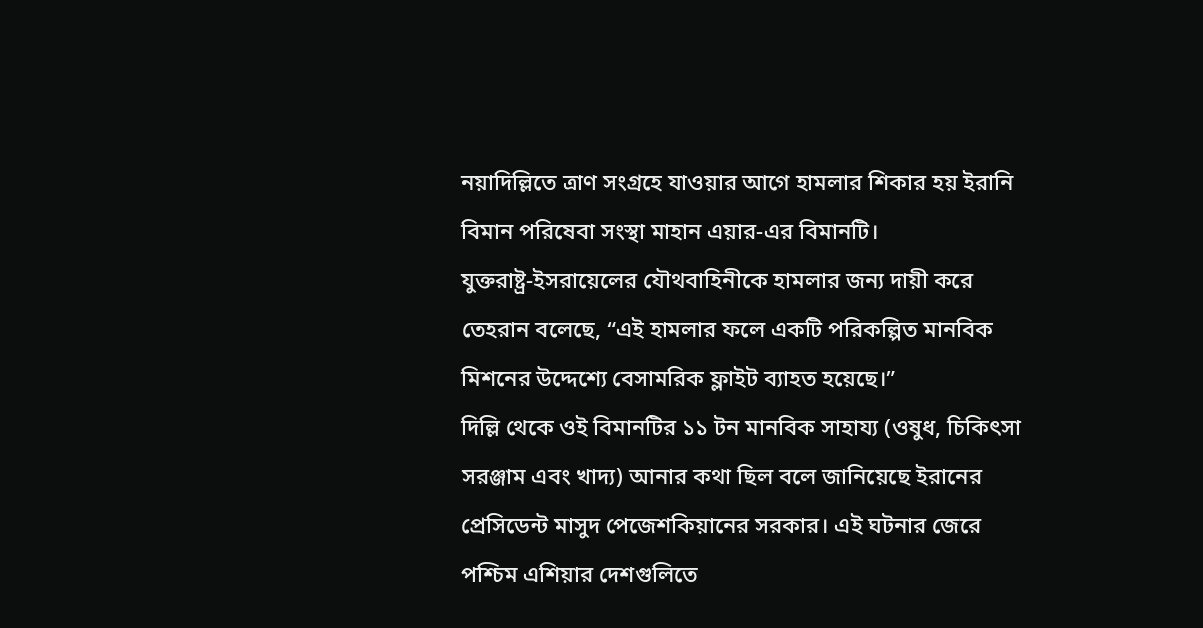নয়াদিল্লিতে ত্রাণ সংগ্রহে যাওয়ার আগে হামলার শিকার হয় ইরানি বিমান পরিষেবা সংস্থা মাহান এয়ার-এর বিমানটি।
যুক্তরাষ্ট্র-ইসরায়েলের যৌথবাহিনীকে হামলার জন্য দায়ী করে তেহরান বলেছে, “এই হামলার ফলে একটি পরিকল্পিত মানবিক মিশনের উদ্দেশ্যে বেসামরিক ফ্লাইট ব্যাহত হয়েছে।”
দিল্লি থেকে ওই বিমানটির ১১ টন মানবিক সাহায্য (ওষুধ, চিকিৎসা সরঞ্জাম এবং খাদ্য) আনার কথা ছিল বলে জানিয়েছে ইরানের প্রেসিডেন্ট মাসুদ পেজেশকিয়ানের সরকার। এই ঘটনার জেরে পশ্চিম এশিয়ার দেশগুলিতে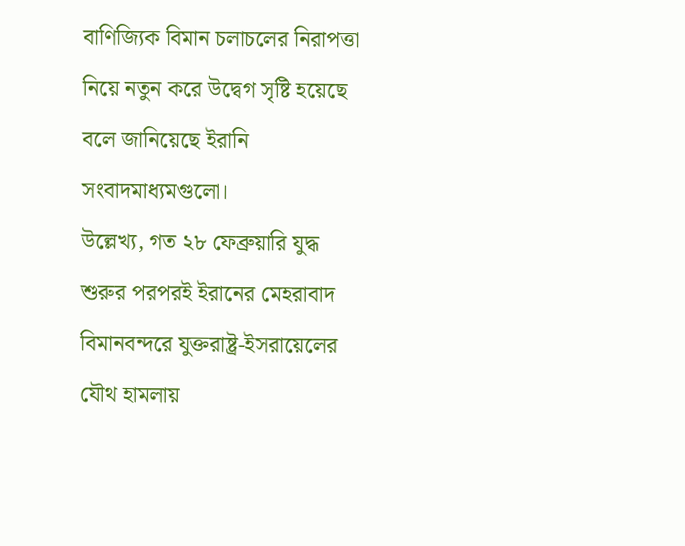বাণিজ্যিক বিমান চলাচলের নিরাপত্তা নিয়ে নতুন করে উদ্বেগ সৃষ্টি হয়েছে বলে জানিয়েছে ইরানি সংবাদমাধ্যমগুলো।
উল্লেখ্য, গত ২৮ ফেব্রুয়ারি যুদ্ধ শুরুর পরপরই ইরানের মেহরাবাদ বিমানবন্দরে যুক্তরাষ্ট্র-ইসরায়েলের যৌথ হামলায়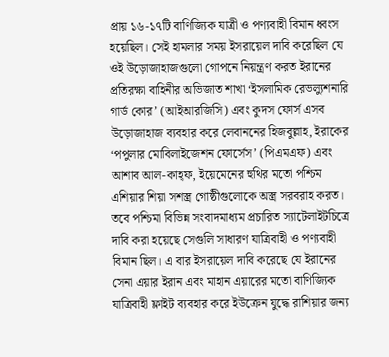প্রায় ১৬-১৭টি বাণিজ্যিক যাত্রী ও পণ্যবাহী বিমান ধ্বংস হয়েছিল। সেই হামলার সময় ইসরায়েল দাবি করেছিল যে ওই উড়োজাহাজগুলো গোপনে নিয়ন্ত্রণ করত ইরানের প্রতিরক্ষা বাহিনীর অভিজাত শাখা ‘ইসলামিক রেভল্যুশনারি গার্ড কোর’ (আইআরজিসি) এবং কুদস ফোর্স এসব উড়োজাহাজ ব্যবহার করে লেবাননের হিজবুল্লাহ, ইরাকের ‘পপুলার মোবিলাইজেশন ফোর্সেস’ (পিএমএফ) এবং আশাব আল-কাহ্ফ, ইয়েমেনের হুথির মতো পশ্চিম এশিয়ার শিয়া সশস্ত্র গোষ্ঠীগুলোকে অস্ত্র সরবরাহ করত।
তবে পশ্চিমা বিভিন্ন সংবাদমাধ্যম প্রচারিত স্যাটেলাইটচিত্রে দাবি করা হয়েছে সেগুলি সাধারণ যাত্রিবাহী ও পণ্যবাহী বিমান ছিল। এ বার ইসরায়েল দাবি করেছে যে ইরানের সেনা এয়ার ইরান এবং মাহান এয়ারের মতো বাণিজ্যিক যাত্রিবাহী ফ্লাইট ব্যবহার করে ইউক্রেন যুদ্ধে রাশিয়ার জন্য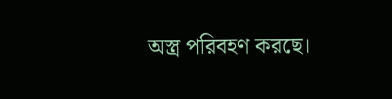অস্ত্র পরিবহণ করছে।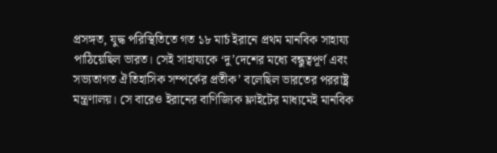প্রসঙ্গত, যুদ্ধ পরিস্থিতিতে গত ১৮ মার্চ ইরানে প্রথম মানবিক সাহায্য পাঠিয়েছিল ভারত। সেই সাহায্যকে ‘দু’দেশের মধ্যে বন্ধুত্বপূর্ণ এবং সভ্যতাগত ঐতিহাসিক সম্পর্কের প্রতীক’ বলেছিল ভারতের পররাষ্ট্র মন্ত্রণালয়। সে বারেও ইরানের বাণিজ্যিক ফ্লাইটের মাধ্যমেই মানবিক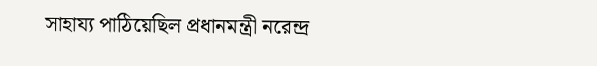সাহায্য পাঠিয়েছিল প্রধানমন্ত্রী নরেন্দ্র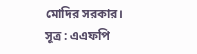মোদির সরকার।
সূত্র : এএফপি